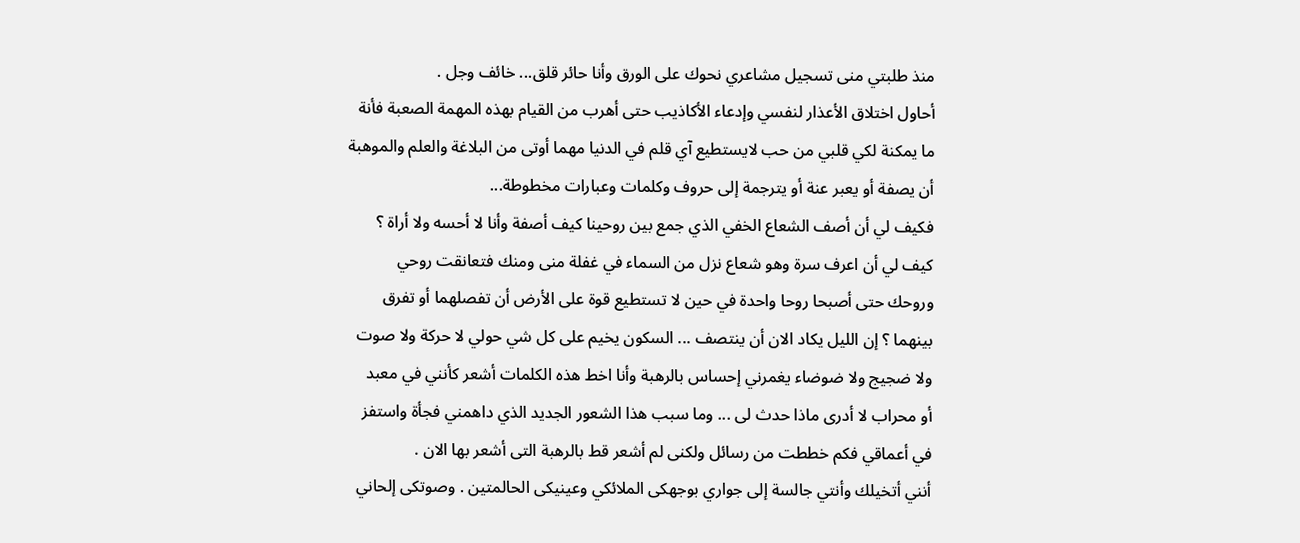منذ طلبتي منى تسجيل مشاعري نحوك على الورق وأنا حائر قلق... خائف وجل .
أحاول اختلاق الأعذار لنفسي وإدعاء الأكاذيب حتى أهرب من القيام بهذه المهمة الصعبة فأنة
ما يمكنة لكي قلبي من حب لايستطيع آي قلم في الدنيا مهما أوتى من البلاغة والعلم والموهبة
أن يصفة أو يعبر عنة أو يترجمة إلى حروف وكلمات وعبارات مخطوطة...
فكيف لي أن أصف الشعاع الخفي الذي جمع بين روحينا كيف أصفة وأنا لا أحسه ولا أراة ؟
كيف لي أن اعرف سرة وهو شعاع نزل من السماء في غفلة منى ومنك فتعانقت روحي
وروحك حتى أصبحا روحا واحدة في حين لا تستطيع قوة على الأرض أن تفصلهما أو تفرق
بينهما ؟ إن الليل يكاد الان أن ينتصف ... السكون يخيم على كل شي حولي لا حركة ولا صوت
ولا ضجيج ولا ضوضاء يغمرني إحساس بالرهبة وأنا اخط هذه الكلمات أشعر كأنني في معبد
أو محراب لا أدرى ماذا حدث لى ... وما سبب هذا الشعور الجديد الذي داهمني فجأة واستفز
في أعماقي فكم خططت من رسائل ولكنى لم أشعر قط بالرهبة التى أشعر بها الان .
أنني أتخيلك وأنتي جالسة إلى جواري بوجهكى الملائكي وعينيكى الحالمتين . وصوتكى إلحاني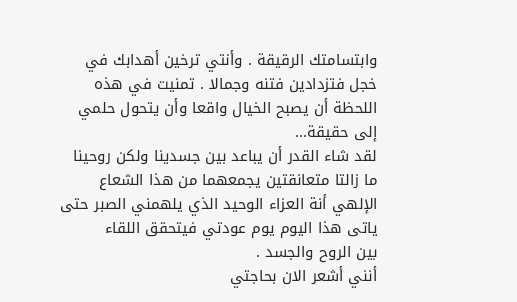وابتسامتك الرقيقة . وأنتي ترخين أهدابك في خجل فتزدادين فتنه وجمالا . تمنيت في هذه
اللحظة أن يصبح الخيال واقعا وأن يتحول حلمي إلى حقيقة...
لقد شاء القدر أن يباعد بين جسدينا ولكن روحينا ما زالتا متعانقتين يجمعهما من هذا الشعاع
الإلهي أنة العزاء الوحيد الذي يلهمني الصبر حتى ياتى هذا اليوم يوم عودتي فيتحقق اللقاء
بين الروح والجسد .
أنني أشعر الان بحاجتي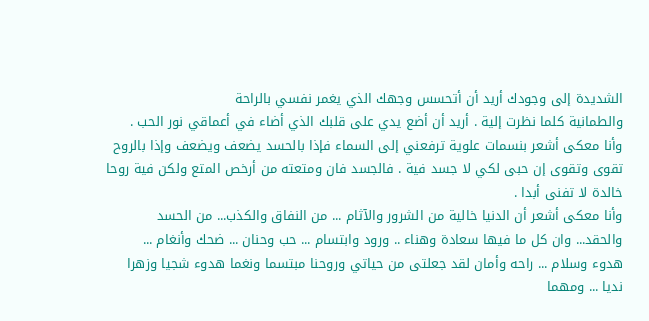الشديدة إلى وجودك أريد أن أتحسس وجهك الذي يغمر نفسي بالراحة
والطمانية كلما نظرت إلية . أريد أن أضع يدي على قلبك الذي أضاء في أعماقي نور الحب .
وأنا معكى أشعر بنسمات علوية ترفعني إلى السماء فإذا بالحسد يضعف ويضعف وإذا بالروح
تقوى وتقوى إن حبى لكي لا جسد فية . فالجسد فان ومتعته من أرخص المتع ولكن فية روحا
خالدة لا تفنى أبدا .
وأنا معكى أشعر أن الدنيا خالية من الشرور والآثام ... من النفاق والكذب... من الحسد
والحقد... وان كل ما فيها سعادة وهناء .. ورود وابتسام ... حب وحنان ... ضحك وأنغام ...
هدوء وسلام ... راحه وأمان لقد جعلتى من حياتي وروحنا مبتسما ونغما هدوء شجيا وزهرا
نديا ... ومهما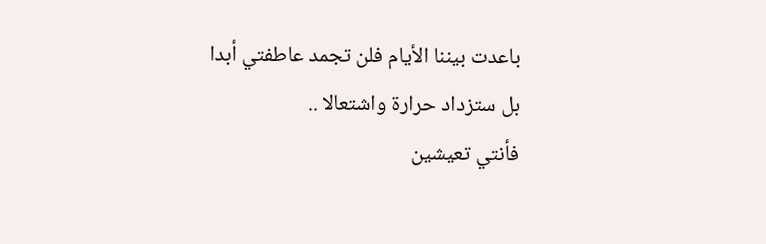باعدت بيننا الأيام فلن تجمد عاطفتي أبدا بل ستزداد حرارة واشتعالا ..
فأنتي تعيشين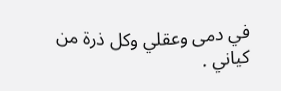في دمى وعقلي وكل ذرة من كياني .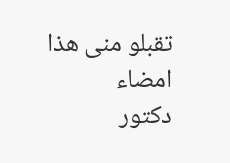تقبلو منى هذا
امضاء
دكتور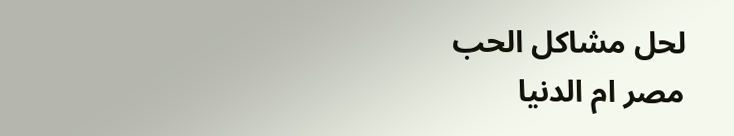لحل مشاكل الحب
مصر ام الدنيا